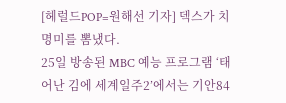[헤럴드POP=원해선 기자] 덱스가 치명미를 뽐냈다.
25일 방송된 MBC 예능 프로그램 ‘태어난 김에 세계일주2’에서는 기안84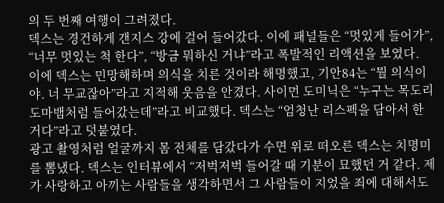의 두 번째 여행이 그려졌다.
덱스는 경건하게 갠지스 강에 걸어 들어갔다. 이에 패널들은 “멋있게 들어가”, “너무 멋있는 척 한다”, “방금 뭐하신 거냐”라고 폭발적인 리액션을 보였다.
이에 덱스는 민망해하며 의식을 치른 것이라 해명했고, 기안84는 “뭘 의식이야. 너 무교잖아”라고 지적해 웃음을 안겼다. 사이먼 도미닉은 “누구는 목도리 도마뱀처럼 들어갔는데”라고 비교했다. 덱스는 “엄청난 리스펙을 담아서 한 거다”라고 덧붙였다.
광고 촬영처럼 얼굴까지 몸 전체를 담갔다가 수면 위로 떠오른 덱스는 치명미를 뽐냈다. 덱스는 인터뷰에서 “저벅저벅 들어갈 때 기분이 묘했던 거 같다. 제가 사랑하고 아끼는 사람들을 생각하면서 그 사람들이 지었을 죄에 대해서도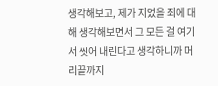생각해보고, 제가 지었을 죄에 대해 생각해보면서 그 모든 걸 여기서 씻어 내린다고 생각하니까 머리끝까지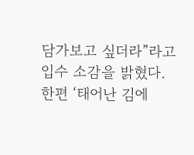담가보고 싶더라”라고 입수 소감을 밝혔다.
한편 ‘태어난 김에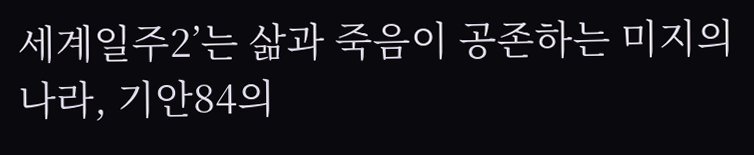세계일주2’는 삶과 죽음이 공존하는 미지의 나라, 기안84의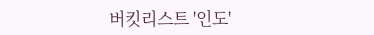버킷리스트 '인도'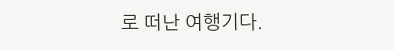로 떠난 여행기다.